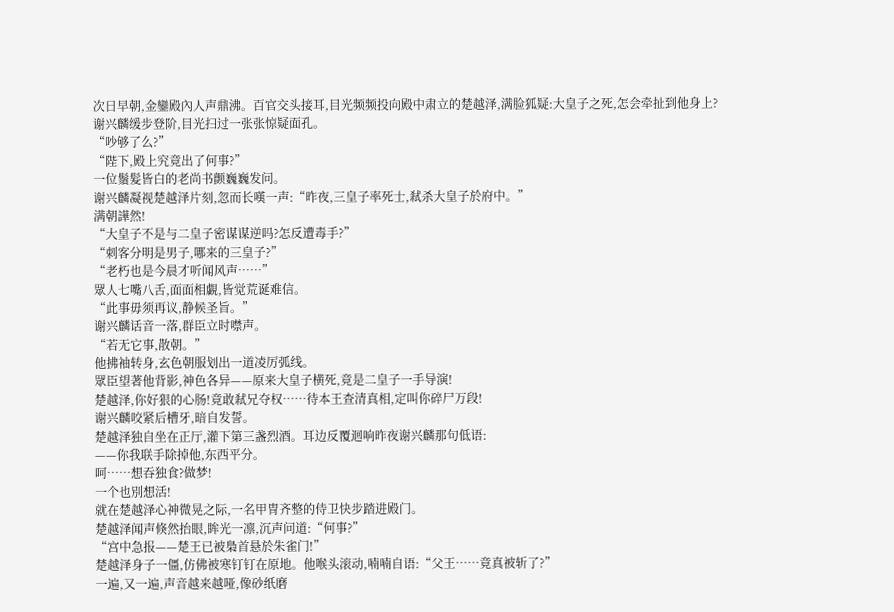次日早朝,金鑾殿內人声鼎沸。百官交头接耳,目光频频投向殿中肃立的楚越泽,满脸狐疑:大皇子之死,怎会牵扯到他身上?
谢兴麟缓步登阶,目光扫过一张张惊疑面孔。
“吵够了么?”
“陛下,殿上究竟出了何事?”
一位鬚髮皆白的老尚书颤巍巍发问。
谢兴麟凝视楚越泽片刻,忽而长嘆一声:“昨夜,三皇子率死士,弒杀大皇子於府中。”
满朝譁然!
“大皇子不是与二皇子密谋谋逆吗?怎反遭毒手?”
“刺客分明是男子,哪来的三皇子?”
“老朽也是今晨才听闻风声……”
眾人七嘴八舌,面面相覷,皆觉荒诞难信。
“此事毋须再议,静候圣旨。”
谢兴麟话音一落,群臣立时噤声。
“若无它事,散朝。”
他拂袖转身,玄色朝服划出一道凌厉弧线。
眾臣望著他背影,神色各异——原来大皇子横死,竟是二皇子一手导演!
楚越泽,你好狠的心肠!竟敢弒兄夺权……待本王查清真相,定叫你碎尸万段!
谢兴麟咬紧后槽牙,暗自发誓。
楚越泽独自坐在正厅,灌下第三盏烈酒。耳边反覆迴响昨夜谢兴麟那句低语:
——你我联手除掉他,东西平分。
呵……想吞独食?做梦!
一个也別想活!
就在楚越泽心神微晃之际,一名甲冑齐整的侍卫快步踏进殿门。
楚越泽闻声倏然抬眼,眸光一凛,沉声问道:“何事?”
“宫中急报——楚王已被梟首悬於朱雀门!”
楚越泽身子一僵,仿佛被寒钉钉在原地。他喉头滚动,喃喃自语:“父王……竟真被斩了?”
一遍,又一遍,声音越来越哑,像砂纸磨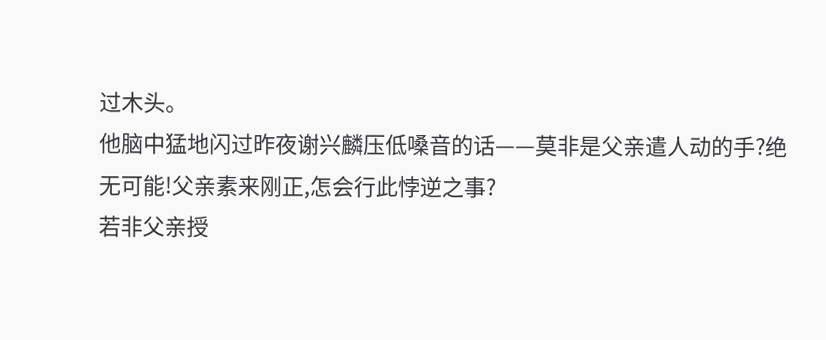过木头。
他脑中猛地闪过昨夜谢兴麟压低嗓音的话——莫非是父亲遣人动的手?绝无可能!父亲素来刚正,怎会行此悖逆之事?
若非父亲授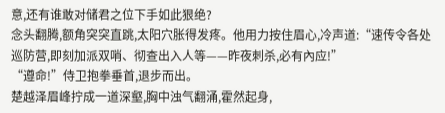意,还有谁敢对储君之位下手如此狠绝?
念头翻腾,额角突突直跳,太阳穴胀得发疼。他用力按住眉心,冷声道:“速传令各处巡防营,即刻加派双哨、彻查出入人等——昨夜刺杀,必有內应!”
“遵命!”侍卫抱拳垂首,退步而出。
楚越泽眉峰拧成一道深壑,胸中浊气翻涌,霍然起身,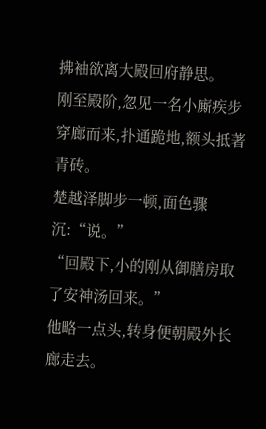拂袖欲离大殿回府静思。
刚至殿阶,忽见一名小廝疾步穿廊而来,扑通跪地,额头抵著青砖。
楚越泽脚步一顿,面色骤沉:“说。”
“回殿下,小的刚从御膳房取了安神汤回来。”
他略一点头,转身便朝殿外长廊走去。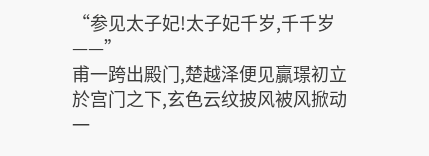“参见太子妃!太子妃千岁,千千岁——”
甫一跨出殿门,楚越泽便见贏璟初立於宫门之下,玄色云纹披风被风掀动一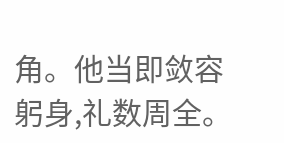角。他当即敛容躬身,礼数周全。